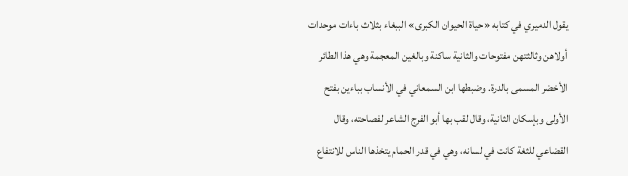يقول الدميري في كتابه «حياة الحيوان الكبرى» الببغاء بثلاث باءات موحدات أولاهن وثالثتهن مفتوحات والثانية ساكنة وبالغين المعجمة وهي هذا الطائر الأخضر المسمى بالدرة. وضبطها ابن السمعاني في الأنساب بباءين بفتح الأولى وبإسكان الثانية، وقال لقب بها أبو الفرج الشاعر لفصاحته، وقال القضاعي للثغة كانت في لسانه، وهي في قدر الحمام يتخذها الناس للانتفاع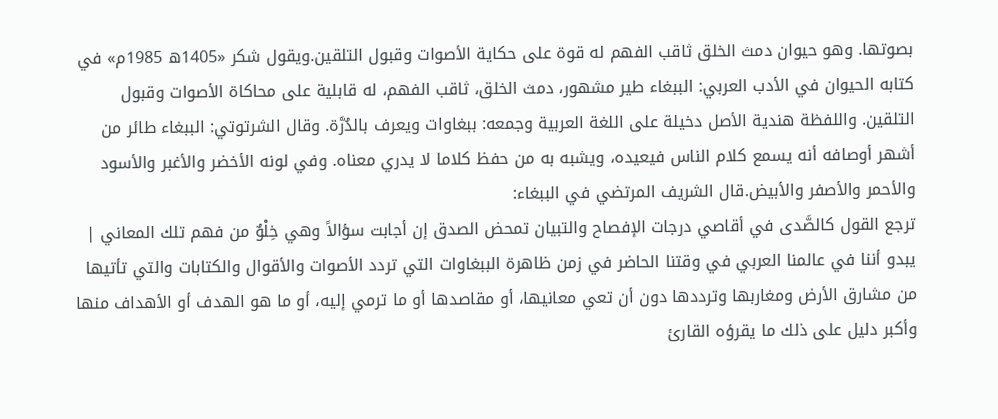بصوتها. وهو حيوان دمث الخلق ثاقب الفهم له قوة على حكاية الأصوات وقبول التلقين.ويقول شكر «1405ه 1985م» في كتابه الحيوان في الأدب العربي: الببغاء طير مشهور، دمث الخلق، ثاقب الفهم، له قابلية على محاكاة الأصوات وقبول التلقين. واللفظة هندية الأصل دخيلة على اللغة العربية وجمعه: ببغاوات ويعرف بالدُرَّة. وقال الشرتوتي: الببغاء طائر من أشهر أوصافه أنه يسمع كلام الناس فيعيده، ويشبه به من حفظ كلاما لا يدري معناه. وفي لونه الأخضر والأغبر والأسود والأحمر والأصفر والأبيض.قال الشريف المرتضي في الببغاء:
ترجع القول كالصَّدى في أقاصي درجات الإفصاح والتبيان تمحض الصدق إن أجابت سؤالاً وهي خِلْوٌ من فهم تلك المعاني |
يبدو أننا في عالمنا العربي في وقتنا الحاضر في زمن ظاهرة الببغاوات التي تردد الأصوات والأقوال والكتابات والتي تأتيها من مشارق الأرض ومغاربها وترددها دون أن تعي معانيها، أو مقاصدها أو ما ترمي إليه، أو ما هو الهدف أو الأهداف منها وأكبر دليل على ذلك ما يقرؤه القارئ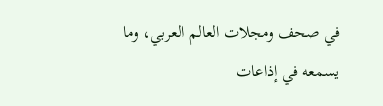في صحف ومجلات العالم العربي، وما يسمعه في إذاعات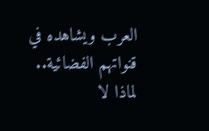العرب ويشاهده في قنواتهم الفضائية.. لماذا لا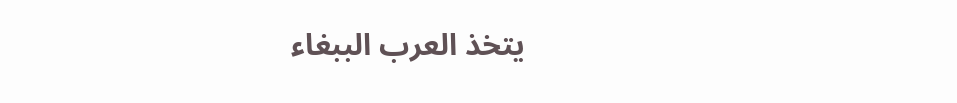يتخذ العرب الببغاء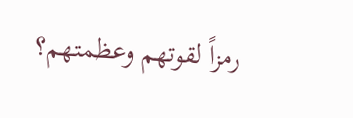رمزاً لقوتهم وعظمتهم؟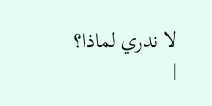لا ندري لماذا؟
|